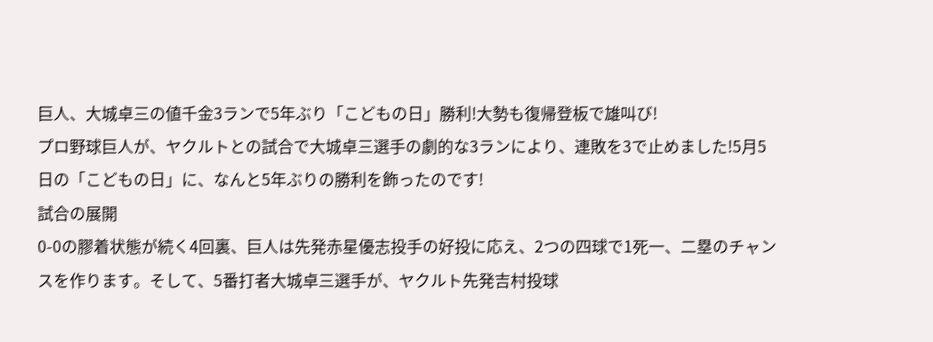巨人、大城卓三の値千金3ランで5年ぶり「こどもの日」勝利!大勢も復帰登板で雄叫び!
プロ野球巨人が、ヤクルトとの試合で大城卓三選手の劇的な3ランにより、連敗を3で止めました!5月5日の「こどもの日」に、なんと5年ぶりの勝利を飾ったのです!
試合の展開
0-0の膠着状態が続く4回裏、巨人は先発赤星優志投手の好投に応え、2つの四球で1死一、二塁のチャンスを作ります。そして、5番打者大城卓三選手が、ヤクルト先発吉村投球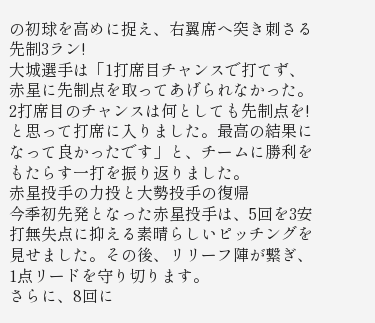の初球を高めに捉え、右翼席へ突き刺さる先制3ラン!
大城選手は「1打席目チャンスで打てず、赤星に先制点を取ってあげられなかった。2打席目のチャンスは何としても先制点を!と思って打席に入りました。最高の結果になって良かったです」と、チームに勝利をもたらす一打を振り返りました。
赤星投手の力投と大勢投手の復帰
今季初先発となった赤星投手は、5回を3安打無失点に抑える素晴らしいピッチングを見せました。その後、リリーフ陣が繋ぎ、1点リードを守り切ります。
さらに、8回に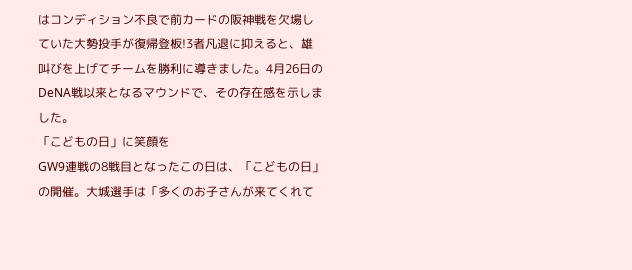はコンディション不良で前カードの阪神戦を欠場していた大勢投手が復帰登板!3者凡退に抑えると、雄叫びを上げてチームを勝利に導きました。4月26日のDeNA戦以来となるマウンドで、その存在感を示しました。
「こどもの日」に笑顔を
GW9連戦の8戦目となったこの日は、「こどもの日」の開催。大城選手は「多くのお子さんが来てくれて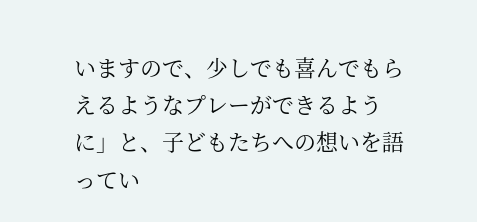いますので、少しでも喜んでもらえるようなプレーができるように」と、子どもたちへの想いを語ってい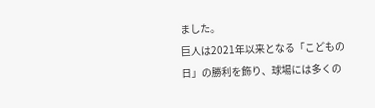ました。
巨人は2021年以来となる「こどもの日」の勝利を飾り、球場には多くの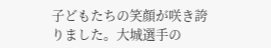子どもたちの笑顔が咲き誇りました。大城選手の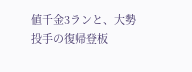値千金3ランと、大勢投手の復帰登板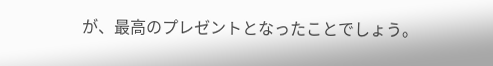が、最高のプレゼントとなったことでしょう。